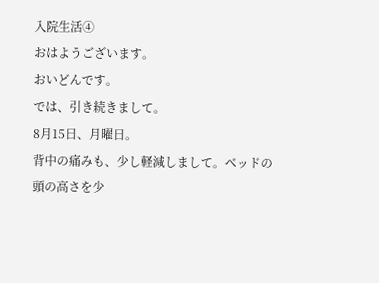入院生活④
おはようございます。
おいどんです。
では、引き続きまして。
8月15日、月曜日。
背中の痛みも、少し軽減しまして。ベッドの頭の高さを少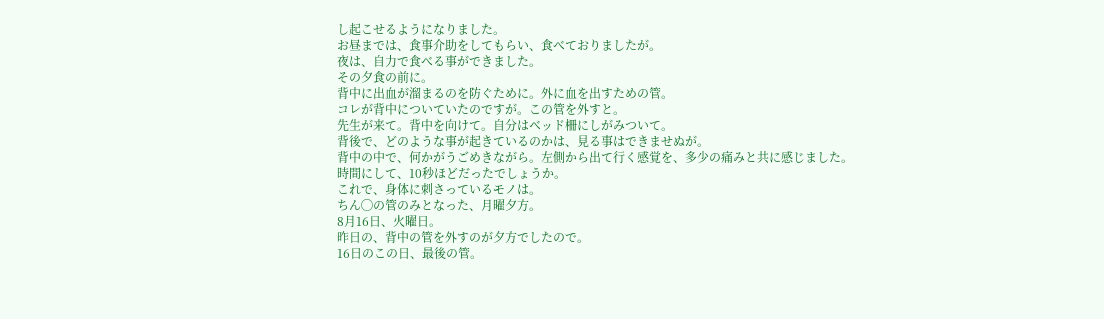し起こせるようになりました。
お昼までは、食事介助をしてもらい、食べておりましたが。
夜は、自力で食べる事ができました。
その夕食の前に。
背中に出血が溜まるのを防ぐために。外に血を出すための管。
コレが背中についていたのですが。この管を外すと。
先生が来て。背中を向けて。自分はベッド柵にしがみついて。
背後で、どのような事が起きているのかは、見る事はできませぬが。
背中の中で、何かがうごめきながら。左側から出て行く感覚を、多少の痛みと共に感じました。
時間にして、10秒ほどだったでしょうか。
これで、身体に刺さっているモノは。
ちん◯の管のみとなった、月曜夕方。
8月16日、火曜日。
昨日の、背中の管を外すのが夕方でしたので。
16日のこの日、最後の管。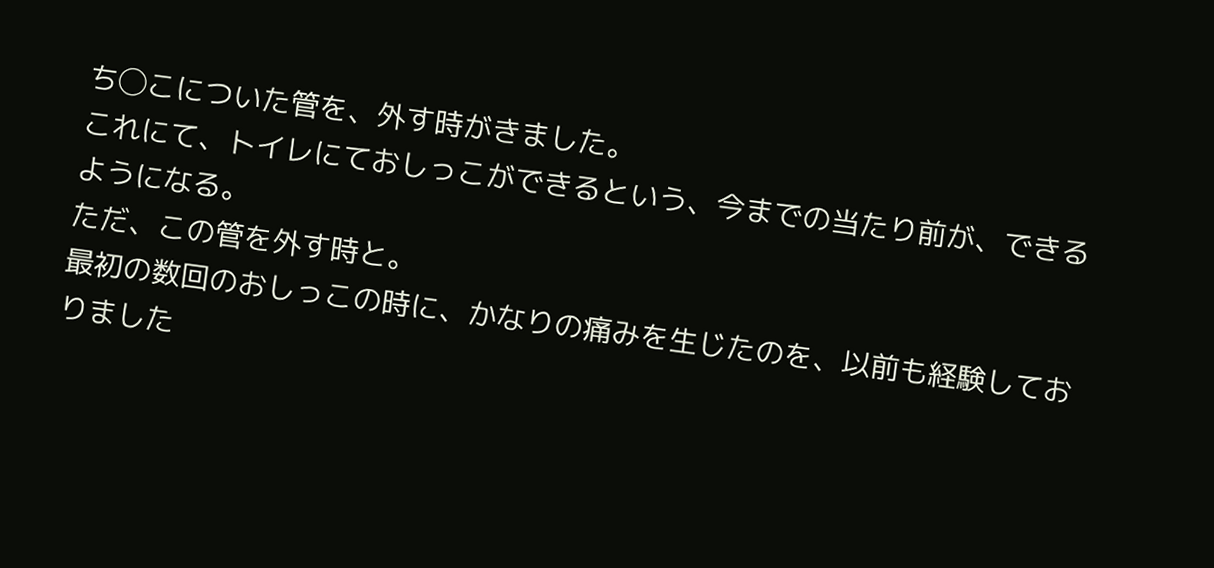ち◯こについた管を、外す時がきました。
これにて、トイレにておしっこができるという、今までの当たり前が、できるようになる。
ただ、この管を外す時と。
最初の数回のおしっこの時に、かなりの痛みを生じたのを、以前も経験しておりました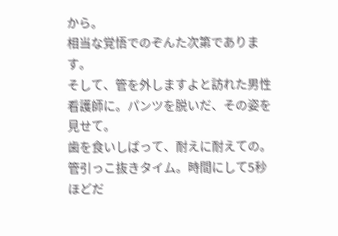から。
相当な覚悟でのぞんた次第であります。
そして、管を外しますよと訪れた男性看護師に。パンツを脱いだ、その姿を見せて。
歯を食いしばって、耐えに耐えての。管引っこ抜きタイム。時間にして5秒ほどだ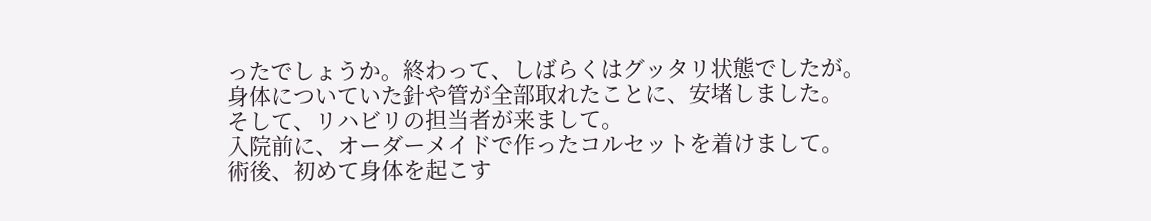ったでしょうか。終わって、しばらくはグッタリ状態でしたが。
身体についていた針や管が全部取れたことに、安堵しました。
そして、リハビリの担当者が来まして。
入院前に、オーダーメイドで作ったコルセットを着けまして。
術後、初めて身体を起こす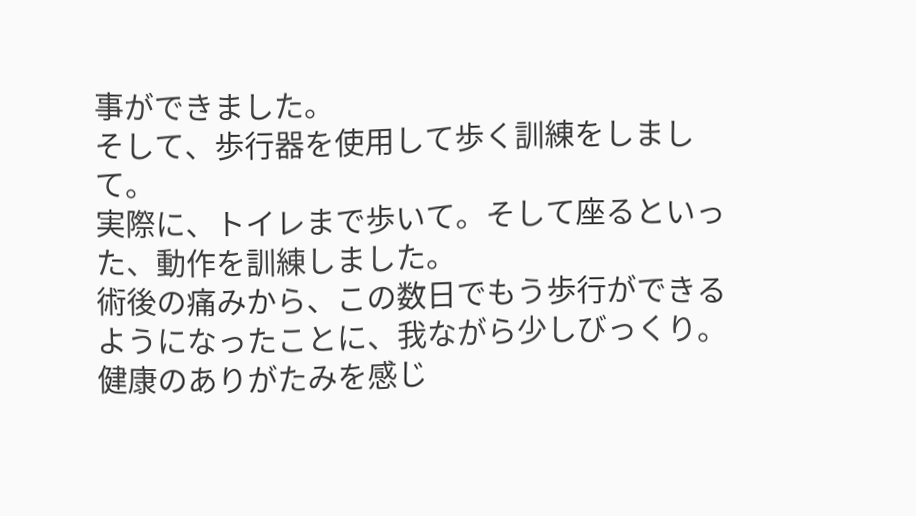事ができました。
そして、歩行器を使用して歩く訓練をしまして。
実際に、トイレまで歩いて。そして座るといった、動作を訓練しました。
術後の痛みから、この数日でもう歩行ができるようになったことに、我ながら少しびっくり。
健康のありがたみを感じ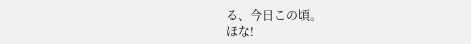る、今日この頃。
ほな!